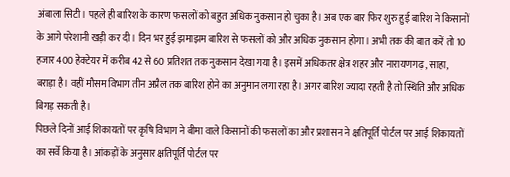अंबाला सिटी। पहले ही बारिश के कारण फसलों को बहुत अधिक नुकसान हो चुका है। अब एक बार फिर शुरु हुई बारिश ने किसानों के आगे परेशानी खड़ी कर दी। दिन भर हुई झमाझम बारिश से फसलों को और अधिक नुकसान होगा। अभी तक की बात करें तो 10 हजार 400 हेक्टेयर में करीब 42 से 60 प्रतिशत तक नुकसान देखा गया है। इसमें अधिकतर क्षेत्र शहर और नारायणगढ़, साहा, बराड़ा है। वहीं मौसम विभाग तीन अप्रैल तक बारिश होने का अनुमान लगा रहा है। अगर बारिश ज्यादा रहती है तो स्थिति और अधिक बिगड़ सकती है।
पिछले दिनों आई शिकायतों पर कृषि विभाग ने बीमा वाले किसानों की फसलों का और प्रशासन ने क्षतिपूर्ति पोर्टल पर आई शिकायतों का सर्वे किया है। आंकड़ों के अनुसार क्षतिपूर्ति पोर्टल पर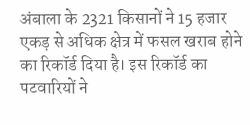अंबाला के 2321 किसानों ने 15 हजार एकड़ से अधिक क्षेत्र में फसल खराब होने का रिकॉर्ड दिया है। इस रिकॉर्ड का पटवारियों ने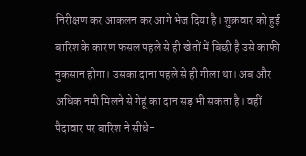निरीक्षण कर आकलन कर आगे भेज दिया है। शुक्रवार को हुई बारिश के कारण फसल पहले से ही खेतों में बिछी है उसे काफी नुकसान होगा। उसका दाना पहले से ही गीला था। अब और अधिक नमी मिलने से गेहूं का दान सड़ भी सकता है। वहीं पैदावार पर बारिश ने सीधे-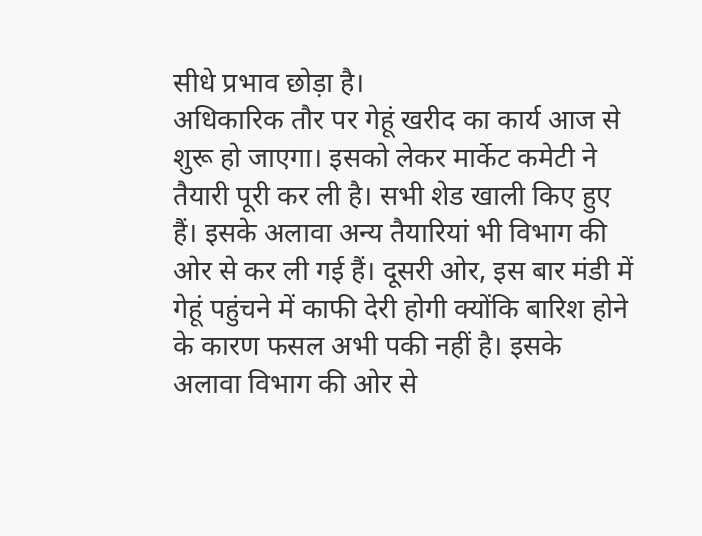सीधे प्रभाव छोड़ा है।
अधिकारिक तौर पर गेहूं खरीद का कार्य आज से शुरू हो जाएगा। इसको लेकर मार्केट कमेटी ने तैयारी पूरी कर ली है। सभी शेड खाली किए हुए हैं। इसके अलावा अन्य तैयारियां भी विभाग की ओर से कर ली गई हैं। दूसरी ओर, इस बार मंडी में गेहूं पहुंचने में काफी देरी होगी क्योंकि बारिश होने के कारण फसल अभी पकी नहीं है। इसके अलावा विभाग की ओर से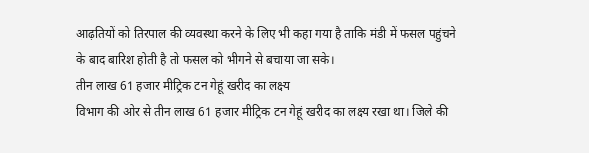आढ़तियों को तिरपाल की व्यवस्था करने के लिए भी कहा गया है ताकि मंडी में फसल पहुंचने के बाद बारिश होती है तो फसल को भीगने से बचाया जा सके।
तीन लाख 61 हजार मीट्रिक टन गेहूं खरीद का लक्ष्य
विभाग की ओर से तीन लाख 61 हजार मीट्रिक टन गेहूं खरीद का लक्ष्य रखा था। जिले की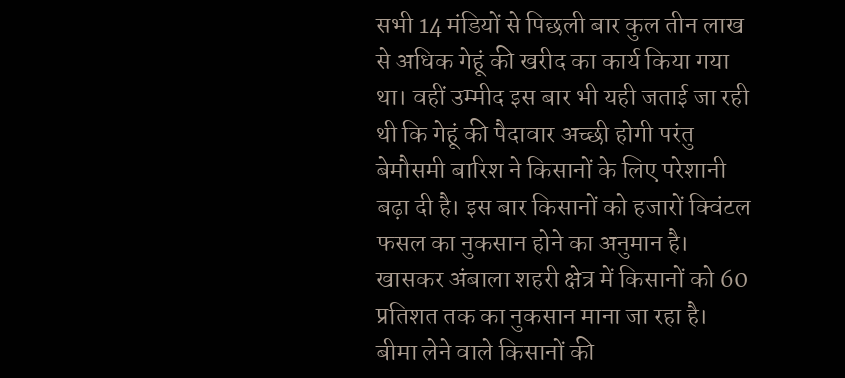सभी 14 मंडियों से पिछली बार कुल तीन लाख से अधिक गेहूं की खरीद का कार्य किया गया था। वहीं उम्मीद इस बार भी यही जताई जा रही थी कि गेहूं की पैदावार अच्छी होगी परंतु बेमौसमी बारिश ने किसानों के लिए परेशानी बढ़ा दी है। इस बार किसानों को हजारों क्विंटल फसल का नुकसान होने का अनुमान है। खासकर अंबाला शहरी क्षेत्र में किसानों को 60 प्रतिशत तक का नुकसान माना जा रहा है।
बीमा लेने वाले किसानों की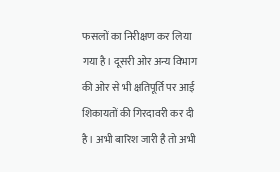फसलों का निरीक्षण कर लिया गया है। दूसरी ओर अन्य विभाग की ओर से भी क्षतिपूर्ति पर आई शिकायतों की गिरदावरी कर दी है। अभी बारिश जारी है तो अभी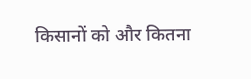किसानों को और कितना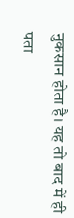नुकसान होता है। यह तो बाद में ही पता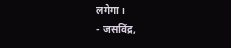लगेगा।
- जसविंद्र,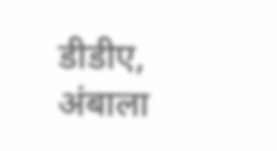डीडीए, अंबाला